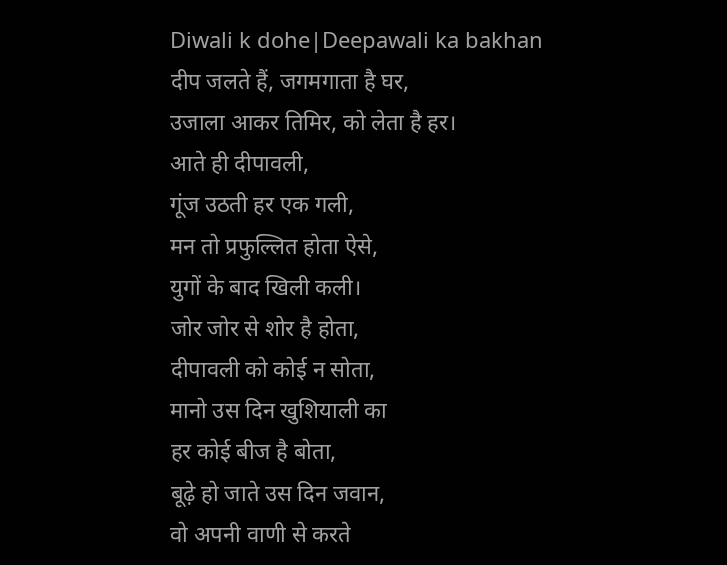Diwali k dohe|Deepawali ka bakhan
दीप जलते हैं, जगमगाता है घर,
उजाला आकर तिमिर, को लेता है हर।
आते ही दीपावली,
गूंज उठती हर एक गली,
मन तो प्रफुल्लित होता ऐसे,
युगों के बाद खिली कली।
जोर जोर से शोर है होता,
दीपावली को कोई न सोता,
मानो उस दिन खुशियाली का
हर कोई बीज है बोता,
बूढ़े हो जाते उस दिन जवान,
वो अपनी वाणी से करते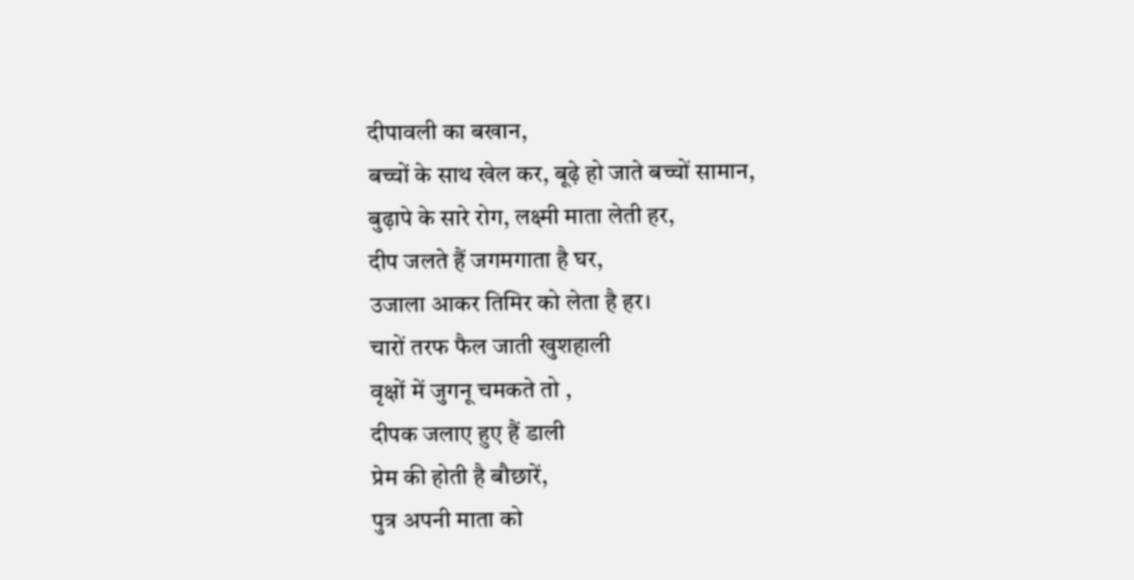दीपावली का बखान,
बच्चों के साथ खेल कर, बूढ़े हो जाते बच्चों सामान,
बुढ़ापे के सारे रोग, लक्ष्मी माता लेती हर,
दीप जलते हैं जगमगाता है घर,
उजाला आकर तिमिर को लेता है हर।
चारों तरफ फैल जाती खुशहाली
वृक्षों में जुगनू चमकते तो ,
दीपक जलाए हुए हैं डाली
प्रेम की होती है बौछारें,
पुत्र अपनी माता को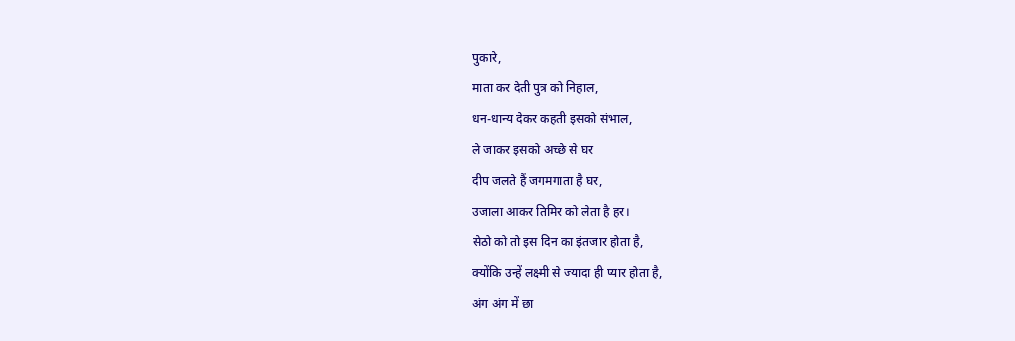पुकारे,
माता कर देती पुत्र को निहाल,
धन-धान्य देकर कहती इसको संभाल,
ले जाकर इसको अच्छे से घर
दीप जलते हैं जगमगाता है घर,
उजाला आकर तिमिर को लेता है हर।
सेठो को तो इस दिन का इंतजार होता है,
क्योंकि उन्हें लक्ष्मी से ज्यादा ही प्यार होता है,
अंग अंग में छा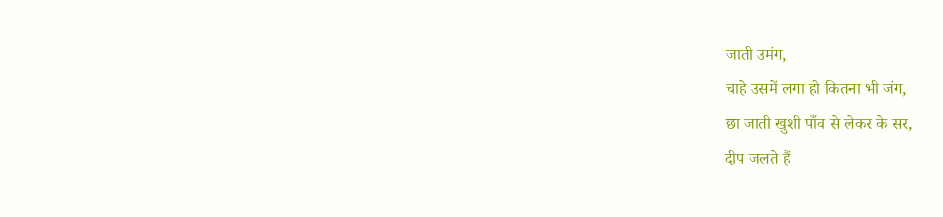जाती उमंग,
चाहे उसमें लगा हो कितना भी जंग,
छा जाती खुशी पाँव से लेकर के सर,
दीप जलते हैं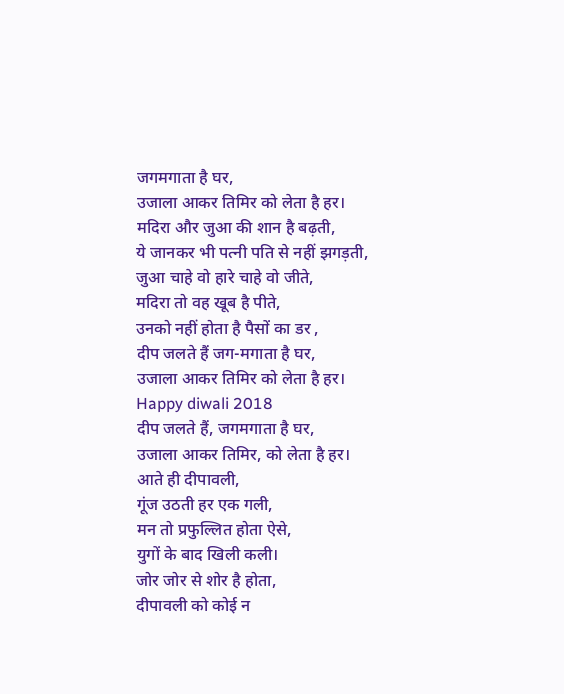जगमगाता है घर,
उजाला आकर तिमिर को लेता है हर।
मदिरा और जुआ की शान है बढ़ती,
ये जानकर भी पत्नी पति से नहीं झगड़ती,
जुआ चाहे वो हारे चाहे वो जीते,
मदिरा तो वह खूब है पीते,
उनको नहीं होता है पैसों का डर ,
दीप जलते हैं जग-मगाता है घर,
उजाला आकर तिमिर को लेता है हर।
Happy diwali 2018
दीप जलते हैं, जगमगाता है घर,
उजाला आकर तिमिर, को लेता है हर।
आते ही दीपावली,
गूंज उठती हर एक गली,
मन तो प्रफुल्लित होता ऐसे,
युगों के बाद खिली कली।
जोर जोर से शोर है होता,
दीपावली को कोई न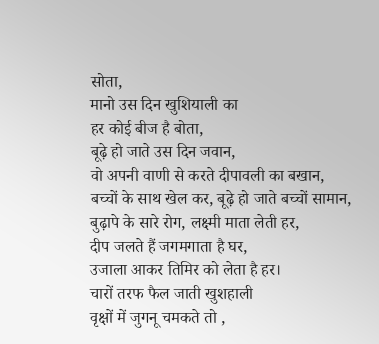सोता,
मानो उस दिन खुशियाली का
हर कोई बीज है बोता,
बूढ़े हो जाते उस दिन जवान,
वो अपनी वाणी से करते दीपावली का बखान,
बच्चों के साथ खेल कर, बूढ़े हो जाते बच्चों सामान,
बुढ़ापे के सारे रोग, लक्ष्मी माता लेती हर,
दीप जलते हैं जगमगाता है घर,
उजाला आकर तिमिर को लेता है हर।
चारों तरफ फैल जाती खुशहाली
वृक्षों में जुगनू चमकते तो ,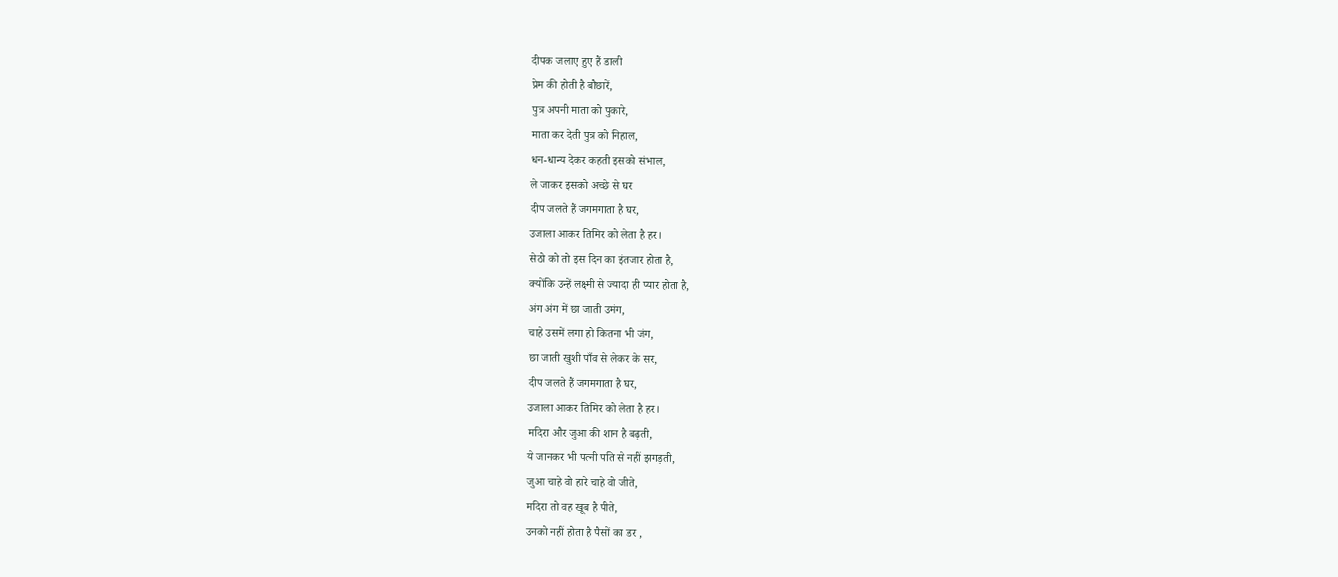दीपक जलाए हुए हैं डाली
प्रेम की होती है बौछारें,
पुत्र अपनी माता को पुकारे,
माता कर देती पुत्र को निहाल,
धन-धान्य देकर कहती इसको संभाल,
ले जाकर इसको अच्छे से घर
दीप जलते हैं जगमगाता है घर,
उजाला आकर तिमिर को लेता है हर।
सेठो को तो इस दिन का इंतजार होता है,
क्योंकि उन्हें लक्ष्मी से ज्यादा ही प्यार होता है,
अंग अंग में छा जाती उमंग,
चाहे उसमें लगा हो कितना भी जंग,
छा जाती खुशी पाँव से लेकर के सर,
दीप जलते हैं जगमगाता है घर,
उजाला आकर तिमिर को लेता है हर।
मदिरा और जुआ की शान है बढ़ती,
ये जानकर भी पत्नी पति से नहीं झगड़ती,
जुआ चाहे वो हारे चाहे वो जीते,
मदिरा तो वह खूब है पीते,
उनको नहीं होता है पैसों का डर ,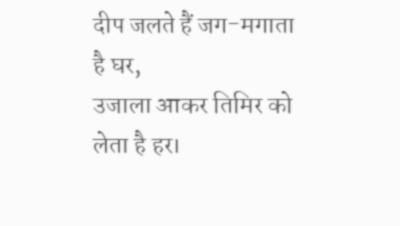दीप जलते हैं जग-मगाता है घर,
उजाला आकर तिमिर को लेता है हर।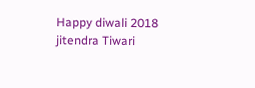Happy diwali 2018
jitendra Tiwari